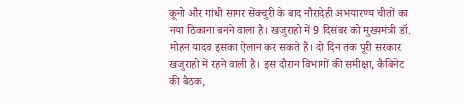कूनो और गांधी सागर सेंक्चुरी के बाद नौरादेही अभयारण्य चीतों का नया ठिकाना बनने वाला है। खजुराहो में 9 दिसंबर को मुख्यमंत्री डॉ. मोहन यादव इसका ऐलान कर सकते हैं। दो दिन तक पूरी सरकार खजुराहो में रहने वाली है। इस दौरान विभागों की समीक्षा, कैबिनेट की बैठक,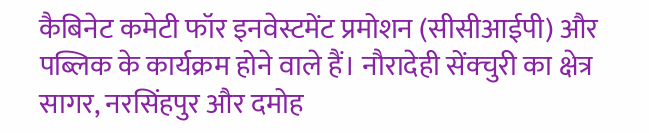कैबिनेट कमेटी फॉर इनवेस्टमेंट प्रमोशन (सीसीआईपी) और पब्लिक के कार्यक्रम होने वाले हैं। नौरादेही सेंक्चुरी का क्षेत्र सागर, नरसिंहपुर और दमोह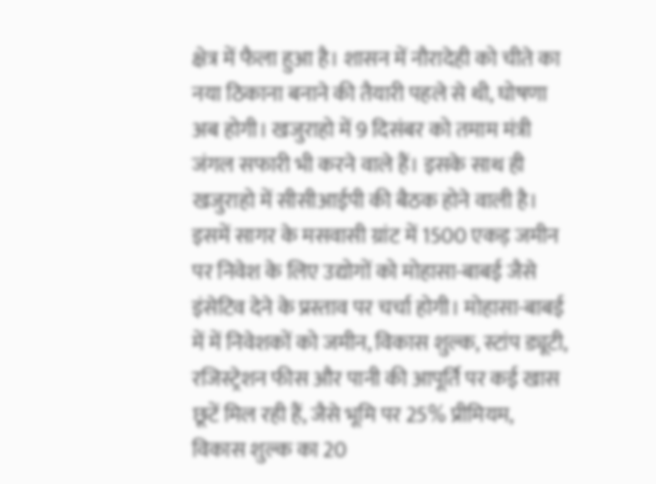क्षेत्र में फैला हुआ है। शासन में नौरादेही को चीते का नया ठिकाना बनाने की तैयारी पहले से थी, घोषणा अब होगी। खजुराहो में 9 दिसंबर को तमाम मंत्री जंगल सफारी भी करने वाले हैं। इसके साथ ही खजुराहो में सीसीआईपी की बैठक होने वाली है। इसमें सागर के मसवासी ग्रांट में 1500 एकड़ जमीन पर निवेश के लिए उद्योगों को मोहासा-बाबई जैसे इंसेटिव देने के प्रस्ताव पर चर्चा होगी। मोहासा-बाबई में में निवेशकों को जमीन, विकास शुल्क, स्टांप ड्यूटी, रजिस्ट्रेशन फीस और पानी की आपूर्ति पर कई खास छूटें मिल रही हैं, जैसे भूमि पर 25% प्रीमियम, विकास शुल्क का 20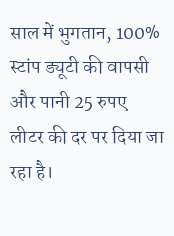साल में भुगतान, 100% स्टांप ड्यूटी की वापसी और पानी 25 रुपए लीटर की दर पर दिया जा रहा है।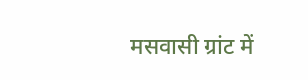मसवासी ग्रांट में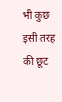भी कुछ इसी तरह की छूट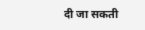दी जा सकती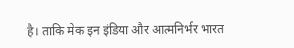है। ताकि मेक इन इंडिया और आत्मनिर्भर भारत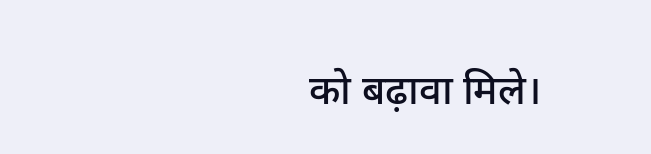को बढ़ावा मिले।